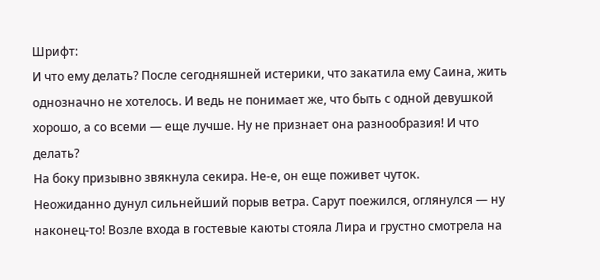Шрифт:
И что ему делать? После сегодняшней истерики, что закатила ему Саина, жить однозначно не хотелось. И ведь не понимает же, что быть с одной девушкой хорошо, а со всеми — еще лучше. Ну не признает она разнообразия! И что делать?
На боку призывно звякнула секира. Не-е, он еще поживет чуток.
Неожиданно дунул сильнейший порыв ветра. Сарут поежился, оглянулся — ну наконец-то! Возле входа в гостевые каюты стояла Лира и грустно смотрела на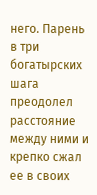него. Парень в три богатырских шага преодолел расстояние между ними и крепко сжал ее в своих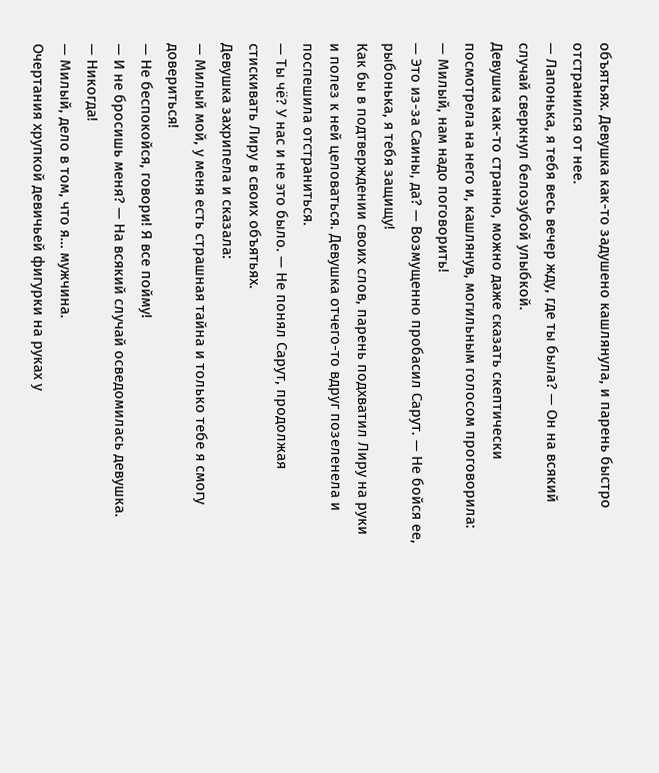объятьях. Девушка как-то задушено кашлянула, и парень быстро отстранился от нее.
— Лапонька, я тебя весь вечер жду, где ты была? — Он на всякий случай сверкнул белозубой улыбкой.
Девушка как-то странно, можно даже сказать скептически посмотрела на него и, кашлянув, могильным голосом проговорила:
— Милый, нам надо поговорить!
— Это из-за Саины, да? — Возмущенно пробасил Сарут. — Не бойся ее, рыбонька, я тебя защищу!
Как бы в подтверждении своих слов, парень подхватил Лиру на руки и полез к ней целоваться. Девушка отчего-то вдруг позеленела и поспешила отстраниться.
— Ты чё? У нас и не это было. — Не понял Сарут, продолжая стискивать Лиру в своих объятьях.
Девушка захрипела и сказала:
— Милый мой, у меня есть страшная тайна и только тебе я смогу довериться!
— Не беспокойся, говори! Я все пойму!
— И не бросишь меня? — На всякий случай осведомилась девушка.
— Никогда!
— Милый, дело в том, что я… мужчина.
Очертания хрупкой девичьей фигурки на руках у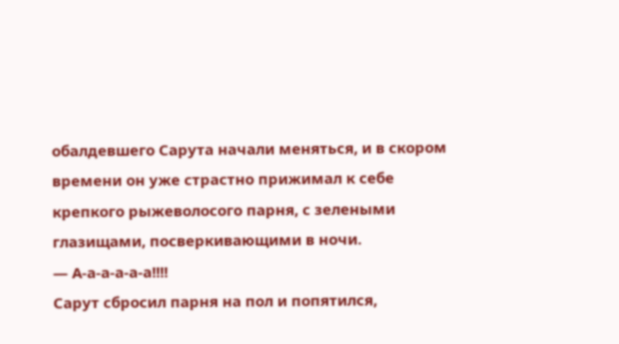обалдевшего Сарута начали меняться, и в скором времени он уже страстно прижимал к себе крепкого рыжеволосого парня, с зелеными глазищами, посверкивающими в ночи.
— А-а-а-а-а-а!!!!
Сарут сбросил парня на пол и попятился,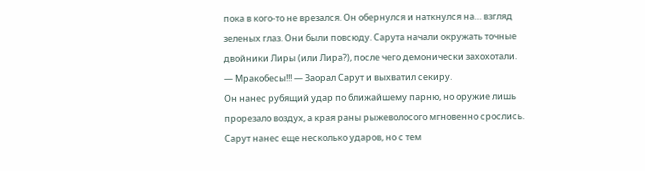пока в кого-то не врезался. Он обернулся и наткнулся на… взгляд зеленых глаз. Они были повсюду. Сарута начали окружать точные двойники Лиры (или Лира?), после чего демонически захохотали.
— Мракобесы!!! — Заорал Сарут и выхватил секиру.
Он нанес рубящий удар по ближайшему парню, но оружие лишь прорезало воздух, а края раны рыжеволосого мгновенно срослись. Сарут нанес еще несколько ударов, но с тем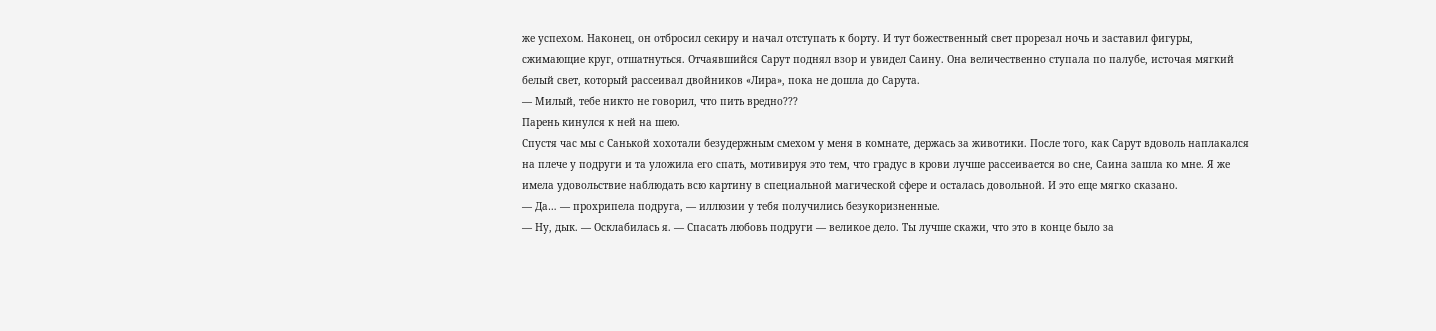же успехом. Наконец, он отбросил секиру и начал отступать к борту. И тут божественный свет прорезал ночь и заставил фигуры, сжимающие круг, отшатнуться. Отчаявшийся Сарут поднял взор и увидел Саину. Она величественно ступала по палубе, источая мягкий белый свет, который рассеивал двойников «Лира», пока не дошла до Сарута.
— Милый, тебе никто не говорил, что пить вредно???
Парень кинулся к ней на шею.
Спустя час мы с Санькой хохотали безудержным смехом у меня в комнате, держась за животики. После того, как Сарут вдоволь наплакался на плече у подруги и та уложила его спать, мотивируя это тем, что градус в крови лучше рассеивается во сне, Саина зашла ко мне. Я же имела удовольствие наблюдать всю картину в специальной магической сфере и осталась довольной. И это еще мягко сказано.
— Да… — прохрипела подруга, — иллюзии у тебя получились безукоризненные.
— Ну, дык. — Осклабилась я. — Спасать любовь подруги — великое дело. Ты лучше скажи, что это в конце было за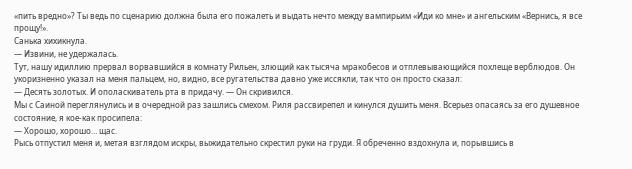«пить вредно»? Ты ведь по сценарию должна была его пожалеть и выдать нечто между вампирьим «Иди ко мне» и ангельским «Вернись, я все прощу!».
Санька хихикнула.
— Извини, не удержалась.
Тут, нашу идиллию прервал ворвавшийся в комнату Рильен, злющий как тысяча мракобесов и отплевывающийся похлеще верблюдов. Он укоризненно указал на меня пальцем, но, видно, все ругательства давно уже иссякли, так что он просто сказал:
— Десять золотых. И ополаскиватель рта в придачу. — Он скривился.
Мы с Саиной переглянулись и в очередной раз зашлись смехом. Риля рассвирепел и кинулся душить меня. Всерьез опасаясь за его душевное состояние, я кое-как просипела:
— Хорошо, хорошо… щас.
Рысь отпустил меня и, метая взглядом искры, выжидательно скрестил руки на груди. Я обреченно вздохнула и, порывшись в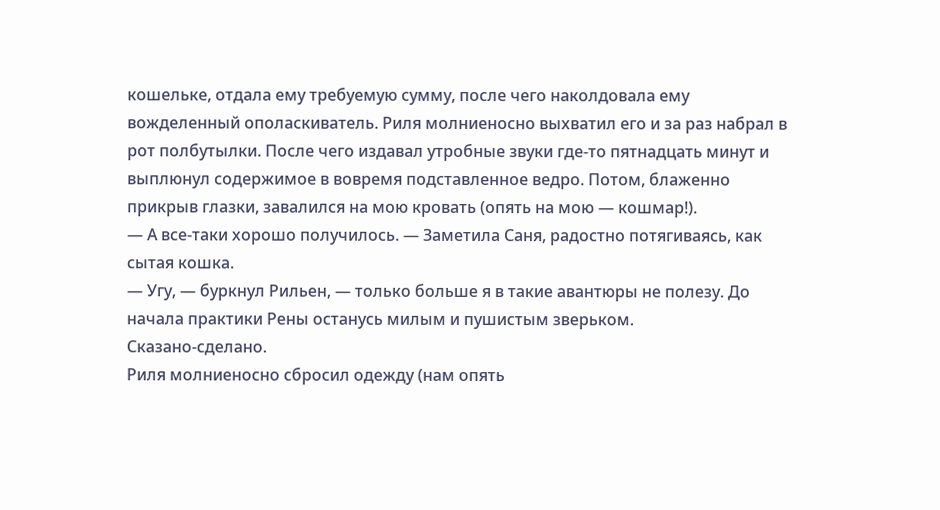кошельке, отдала ему требуемую сумму, после чего наколдовала ему вожделенный ополаскиватель. Риля молниеносно выхватил его и за раз набрал в рот полбутылки. После чего издавал утробные звуки где-то пятнадцать минут и выплюнул содержимое в вовремя подставленное ведро. Потом, блаженно прикрыв глазки, завалился на мою кровать (опять на мою — кошмар!).
— А все-таки хорошо получилось. — Заметила Саня, радостно потягиваясь, как сытая кошка.
— Угу, — буркнул Рильен, — только больше я в такие авантюры не полезу. До начала практики Рены останусь милым и пушистым зверьком.
Сказано-сделано.
Риля молниеносно сбросил одежду (нам опять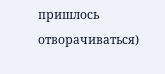пришлось отворачиваться)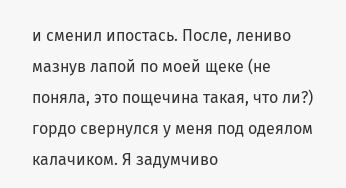и сменил ипостась. После, лениво мазнув лапой по моей щеке (не поняла, это пощечина такая, что ли?) гордо свернулся у меня под одеялом калачиком. Я задумчиво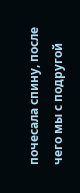почесала спину, после чего мы с подругой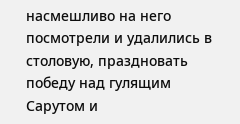насмешливо на него посмотрели и удалились в столовую, праздновать победу над гулящим Сарутом и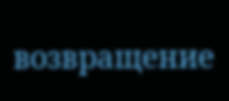возвращение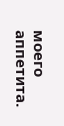моего аппетита.